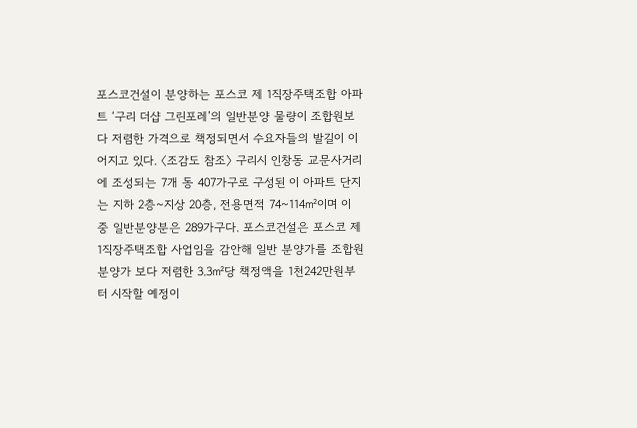포스코건설이 분양하는 포스코 제 1직장주택조합 아파트 ‘구리 더샵 그린포레’의 일반분양 물량이 조합원보다 저렴한 가격으로 책정되면서 수요자들의 발길이 이어지고 있다. 〈조감도 참조〉 구리시 인창동 교문사거리에 조성되는 7개 동 407가구로 구성된 이 아파트 단지는 지하 2층~지상 20층, 전용면적 74~114㎡이며 이 중 일반분양분은 289가구다. 포스코건설은 포스코 제 1직장주택조합 사업임을 감안해 일반 분양가를 조합원 분양가 보다 저렴한 3.3㎡당 책정액을 1천242만원부터 시작할 예정이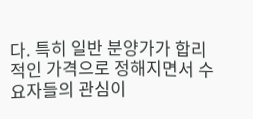다. 특히 일반 분양가가 합리적인 가격으로 정해지면서 수요자들의 관심이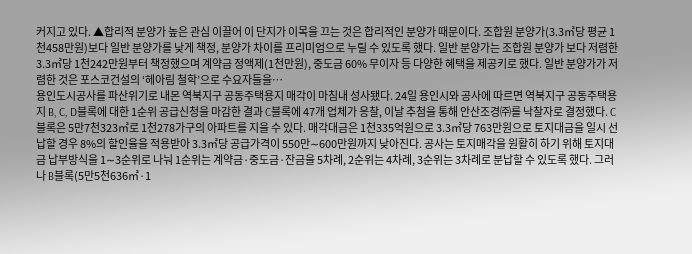커지고 있다. ▲합리적 분양가 높은 관심 이끌어 이 단지가 이목을 끄는 것은 합리적인 분양가 때문이다. 조합원 분양가(3.3㎡당 평균 1천458만원)보다 일반 분양가를 낮게 책정, 분양가 차이를 프리미엄으로 누릴 수 있도록 했다. 일반 분양가는 조합원 분양가 보다 저렴한 3.3㎡당 1천242만원부터 책정했으며 계약금 정액제(1천만원), 중도금 60% 무이자 등 다양한 혜택을 제공키로 했다. 일반 분양가가 저렴한 것은 포스코건설의 ‘헤아림 철학’으로 수요자들을…
용인도시공사를 파산위기로 내몬 역북지구 공동주택용지 매각이 마침내 성사됐다. 24일 용인시와 공사에 따르면 역북지구 공동주택용지 B, C, D블록에 대한 1순위 공급신청을 마감한 결과 C블록에 47개 업체가 응찰, 이날 추첨을 통해 안산조경㈜를 낙찰자로 결정했다. C블록은 5만7천323㎡로 1천278가구의 아파트를 지을 수 있다. 매각대금은 1천335억원으로 3.3㎡당 763만원으로 토지대금을 일시 선납할 경우 8%의 할인율을 적용받아 3.3㎡당 공급가격이 550만∼600만원까지 낮아진다. 공사는 토지매각을 원활히 하기 위해 토지대금 납부방식을 1∼3순위로 나눠 1순위는 계약금·중도금·잔금을 5차례, 2순위는 4차례, 3순위는 3차례로 분납할 수 있도록 했다. 그러나 B블록(5만5천636㎡·1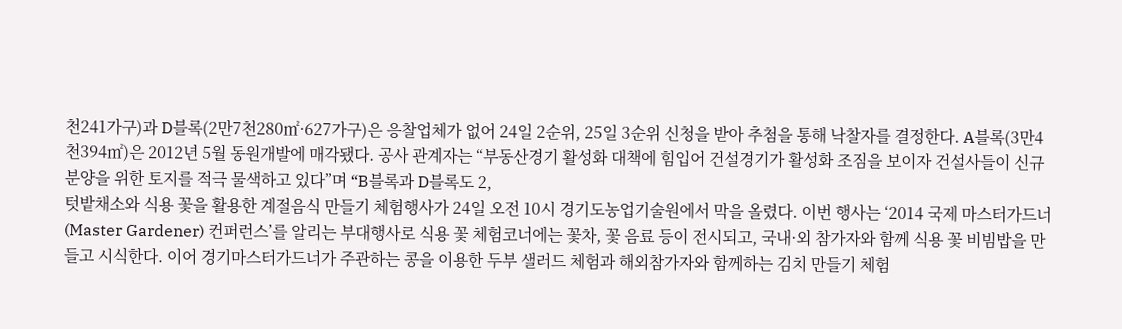천241가구)과 D블록(2만7천280㎡·627가구)은 응찰업체가 없어 24일 2순위, 25일 3순위 신청을 받아 추첨을 통해 낙찰자를 결정한다. A블록(3만4천394㎡)은 2012년 5월 동원개발에 매각됐다. 공사 관계자는 “부동산경기 활성화 대책에 힘입어 건설경기가 활성화 조짐을 보이자 건설사들이 신규 분양을 위한 토지를 적극 물색하고 있다”며 “B블록과 D블록도 2,
텃밭채소와 식용 꽃을 활용한 계절음식 만들기 체험행사가 24일 오전 10시 경기도농업기술원에서 막을 올렸다. 이번 행사는 ‘2014 국제 마스터가드너(Master Gardener) 컨퍼런스’를 알리는 부대행사로 식용 꽃 체험코너에는 꽃차, 꽃 음료 등이 전시되고, 국내·외 참가자와 함께 식용 꽃 비빔밥을 만들고 시식한다. 이어 경기마스터가드너가 주관하는 콩을 이용한 두부 샐러드 체험과 해외참가자와 함께하는 김치 만들기 체험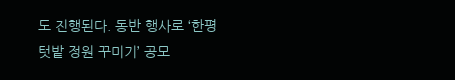도 진행된다. 동반 행사로 ‘한평 텃밭 정원 꾸미기’ 공모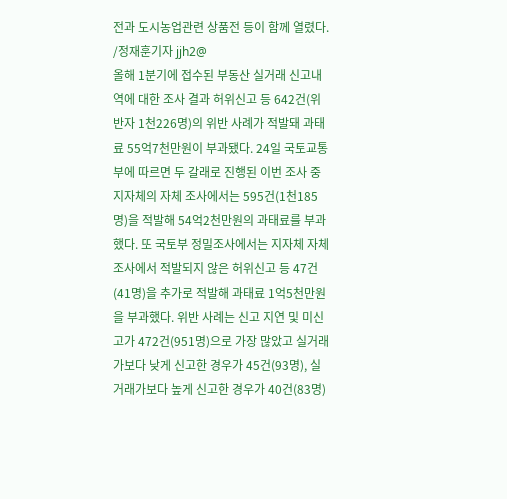전과 도시농업관련 상품전 등이 함께 열렸다. /정재훈기자 jjh2@
올해 1분기에 접수된 부동산 실거래 신고내역에 대한 조사 결과 허위신고 등 642건(위반자 1천226명)의 위반 사례가 적발돼 과태료 55억7천만원이 부과됐다. 24일 국토교통부에 따르면 두 갈래로 진행된 이번 조사 중 지자체의 자체 조사에서는 595건(1천185명)을 적발해 54억2천만원의 과태료를 부과했다. 또 국토부 정밀조사에서는 지자체 자체 조사에서 적발되지 않은 허위신고 등 47건(41명)을 추가로 적발해 과태료 1억5천만원을 부과했다. 위반 사례는 신고 지연 및 미신고가 472건(951명)으로 가장 많았고 실거래가보다 낮게 신고한 경우가 45건(93명), 실거래가보다 높게 신고한 경우가 40건(83명)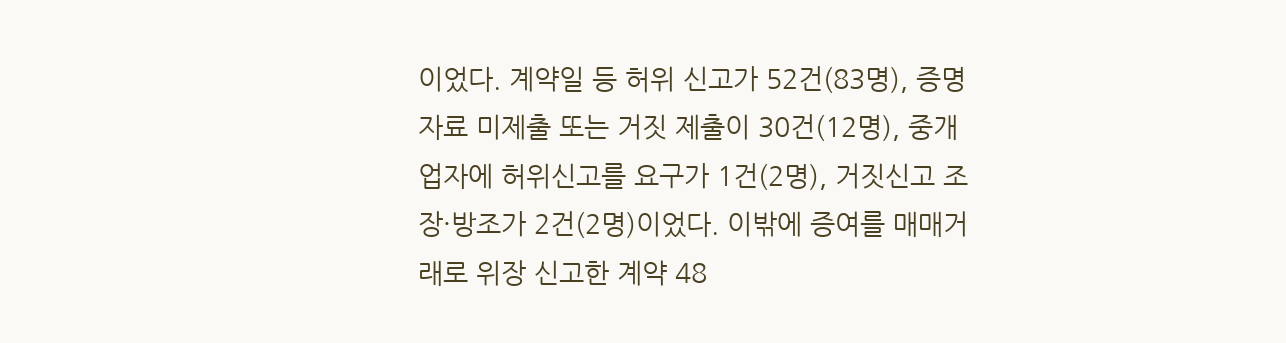이었다. 계약일 등 허위 신고가 52건(83명), 증명자료 미제출 또는 거짓 제출이 30건(12명), 중개업자에 허위신고를 요구가 1건(2명), 거짓신고 조장·방조가 2건(2명)이었다. 이밖에 증여를 매매거래로 위장 신고한 계약 48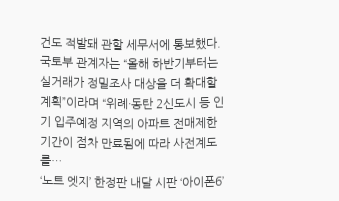건도 적발돼 관할 세무서에 통보했다. 국토부 관계자는 “올해 하반기부터는 실거래가 정밀조사 대상을 더 확대할 계획”이라며 “위례·동탄 2신도시 등 인기 입주예정 지역의 아파트 전매제한 기간이 점차 만료됨에 따라 사전계도를…
‘노트 엣지’ 한정판 내달 시판 ‘아이폰6’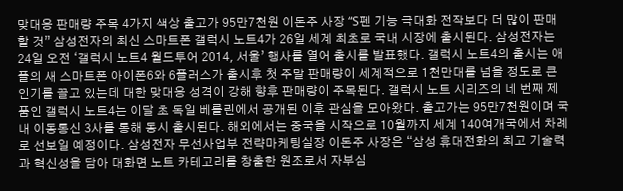맞대응 판매량 주목 4가지 색상 출고가 95만7천원 이돈주 사장 “S펜 기능 극대화 전작보다 더 많이 판매할 것” 삼성전자의 최신 스마트폰 갤럭시 노트4가 26일 세계 최초로 국내 시장에 출시된다. 삼성전자는 24일 오전 ‘갤럭시 노트4 월드투어 2014, 서울’ 행사를 열어 출시를 발표했다. 갤럭시 노트4의 출시는 애플의 새 스마트폰 아이폰6와 6플러스가 출시후 첫 주말 판매량이 세계적으로 1천만대를 넘을 정도로 큰 인기를 끌고 있는데 대한 맞대응 성격이 강해 향후 판매량이 주목된다. 갤럭시 노트 시리즈의 네 번째 제품인 갤럭시 노트4는 이달 초 독일 베를린에서 공개된 이후 관심을 모아왔다. 출고가는 95만7천원이며 국내 이동통신 3사를 통해 동시 출시된다. 해외에서는 중국을 시작으로 10월까지 세계 140여개국에서 차례로 선보일 예정이다. 삼성전자 무선사업부 전략마케팅실장 이돈주 사장은 “삼성 휴대전화의 최고 기술력과 혁신성을 담아 대화면 노트 카테고리를 창출한 원조로서 자부심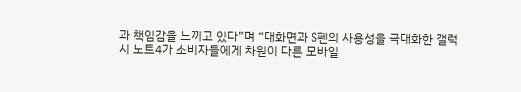과 책임감을 느끼고 있다”며 “대화면과 S펜의 사용성을 극대화한 갤럭시 노트4가 소비자들에게 차원이 다른 모바일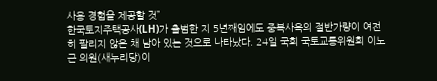사용 경험을 제공할 것”
한국토지주택공사(LH)가 출범한 지 5년째임에도 중복사옥의 절반가량이 여전히 팔리지 않은 채 남아 있는 것으로 나타났다. 24일 국회 국토교통위원회 이노근 의원(새누리당)이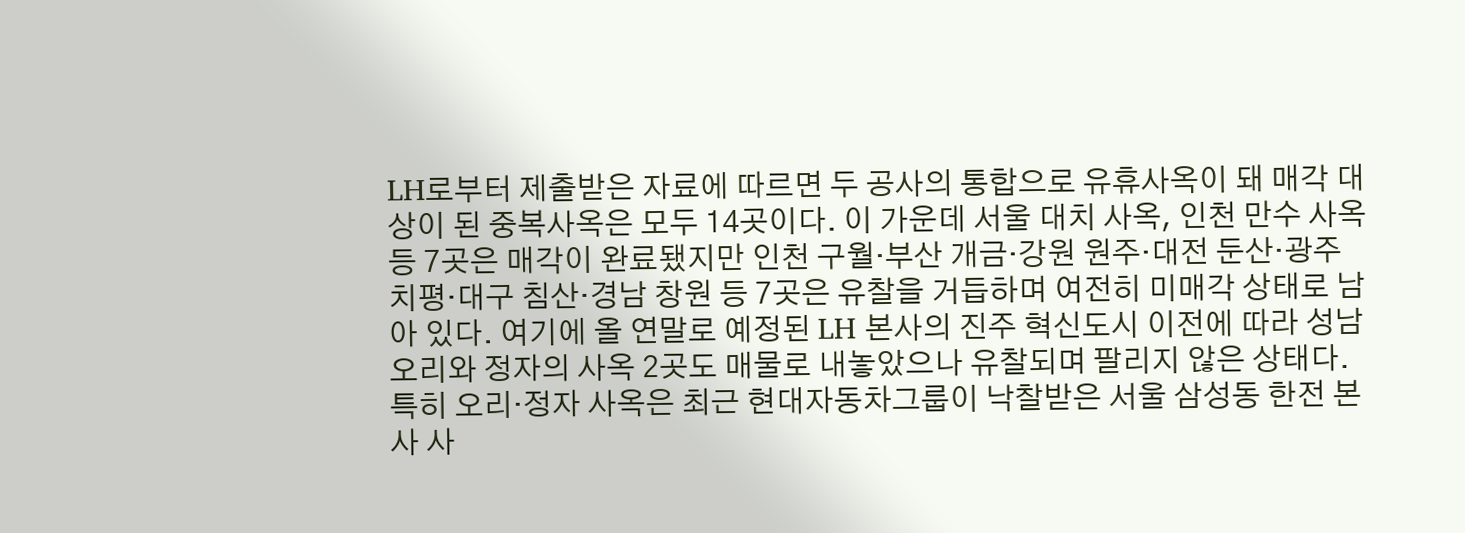LH로부터 제출받은 자료에 따르면 두 공사의 통합으로 유휴사옥이 돼 매각 대상이 된 중복사옥은 모두 14곳이다. 이 가운데 서울 대치 사옥, 인천 만수 사옥 등 7곳은 매각이 완료됐지만 인천 구월·부산 개금·강원 원주·대전 둔산·광주 치평·대구 침산·경남 창원 등 7곳은 유찰을 거듭하며 여전히 미매각 상태로 남아 있다. 여기에 올 연말로 예정된 LH 본사의 진주 혁신도시 이전에 따라 성남 오리와 정자의 사옥 2곳도 매물로 내놓았으나 유찰되며 팔리지 않은 상태다. 특히 오리·정자 사옥은 최근 현대자동차그룹이 낙찰받은 서울 삼성동 한전 본사 사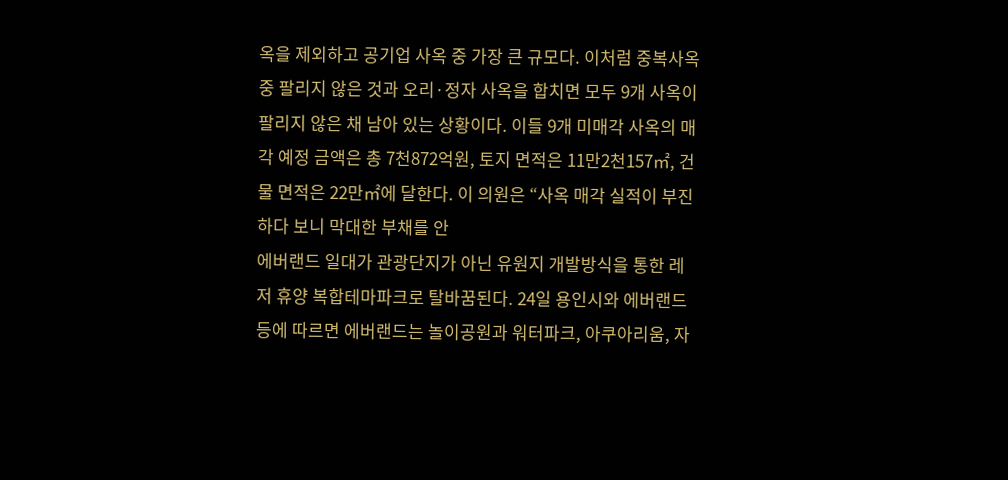옥을 제외하고 공기업 사옥 중 가장 큰 규모다. 이처럼 중복사옥 중 팔리지 않은 것과 오리·정자 사옥을 합치면 모두 9개 사옥이 팔리지 않은 채 남아 있는 상황이다. 이들 9개 미매각 사옥의 매각 예정 금액은 총 7천872억원, 토지 면적은 11만2천157㎡, 건물 면적은 22만㎡에 달한다. 이 의원은 “사옥 매각 실적이 부진하다 보니 막대한 부채를 안
에버랜드 일대가 관광단지가 아닌 유원지 개발방식을 통한 레저 휴양 복합테마파크로 탈바꿈된다. 24일 용인시와 에버랜드 등에 따르면 에버랜드는 놀이공원과 워터파크, 아쿠아리움, 자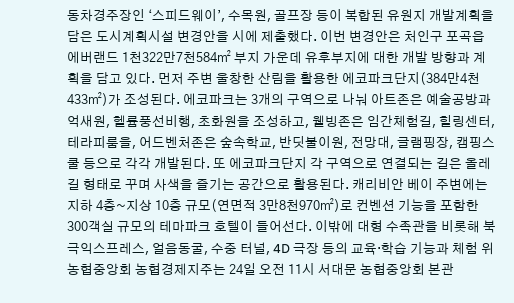동차경주장인 ‘스피드웨이’, 수목원, 골프장 등이 복합된 유원지 개발계획을 담은 도시계획시설 변경안을 시에 제출했다. 이번 변경안은 처인구 포곡읍 에버랜드 1천322만7천584㎡ 부지 가운데 유후부지에 대한 개발 방향과 계획을 담고 있다. 먼저 주변 울창한 산림을 활용한 에코파크단지(384만4천433㎡)가 조성된다. 에코파크는 3개의 구역으로 나눠 아트존은 예술공방과 억새원, 헬륨풍선비행, 초화원을 조성하고, 웰빙존은 임간체험길, 힐링센터, 테라피룸을, 어드벤처존은 숲속학교, 반딧불이원, 전망대, 글램핑장, 캠핑스쿨 등으로 각각 개발된다. 또 에코파크단지 각 구역으로 연결되는 길은 올레길 형태로 꾸며 사색을 즐기는 공간으로 활용된다. 캐리비안 베이 주변에는 지하 4층~지상 10층 규모(연면적 3만8천970㎡)로 컨벤션 기능을 포함한 300객실 규모의 테마파크 호텔이 들어선다. 이밖에 대형 수족관을 비롯해 북극익스프레스, 얼음동굴, 수중 터널, 4D 극장 등의 교육·학습 기능과 체험 위
농협중앙회 농협경제지주는 24일 오전 11시 서대문 농협중앙회 본관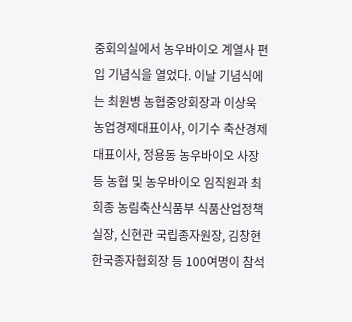중회의실에서 농우바이오 계열사 편입 기념식을 열었다. 이날 기념식에는 최원병 농협중앙회장과 이상욱 농업경제대표이사, 이기수 축산경제대표이사, 정용동 농우바이오 사장 등 농협 및 농우바이오 임직원과 최희종 농림축산식품부 식품산업정책실장, 신현관 국립종자원장, 김창현 한국종자협회장 등 100여명이 참석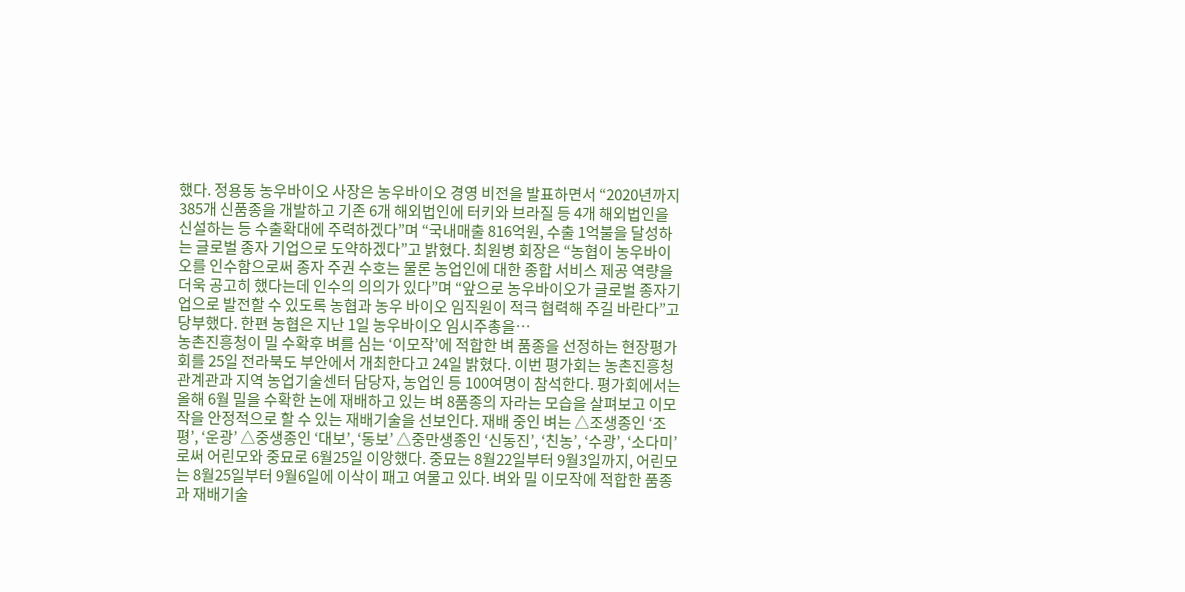했다. 정용동 농우바이오 사장은 농우바이오 경영 비전을 발표하면서 “2020년까지 385개 신품종을 개발하고 기존 6개 해외법인에 터키와 브라질 등 4개 해외법인을 신설하는 등 수출확대에 주력하겠다”며 “국내매출 816억원, 수출 1억불을 달성하는 글로벌 종자 기업으로 도약하겠다”고 밝혔다. 최원병 회장은 “농협이 농우바이오를 인수함으로써 종자 주권 수호는 물론 농업인에 대한 종합 서비스 제공 역량을 더욱 공고히 했다는데 인수의 의의가 있다”며 “앞으로 농우바이오가 글로벌 종자기업으로 발전할 수 있도록 농협과 농우 바이오 임직원이 적극 협력해 주길 바란다”고 당부했다. 한편 농협은 지난 1일 농우바이오 임시주총을…
농촌진흥청이 밀 수확후 벼를 심는 ‘이모작’에 적합한 벼 품종을 선정하는 현장평가회를 25일 전라북도 부안에서 개최한다고 24일 밝혔다. 이번 평가회는 농촌진흥청 관계관과 지역 농업기술센터 담당자, 농업인 등 100여명이 참석한다. 평가회에서는 올해 6월 밀을 수확한 논에 재배하고 있는 벼 8품종의 자라는 모습을 살펴보고 이모작을 안정적으로 할 수 있는 재배기술을 선보인다. 재배 중인 벼는 △조생종인 ‘조평’, ‘운광’ △중생종인 ‘대보’, ‘동보’ △중만생종인 ‘신동진’, ‘친농’, ‘수광’, ‘소다미’로써 어린모와 중묘로 6월25일 이앙했다. 중묘는 8월22일부터 9월3일까지, 어린모는 8월25일부터 9월6일에 이삭이 패고 여물고 있다. 벼와 밀 이모작에 적합한 품종과 재배기술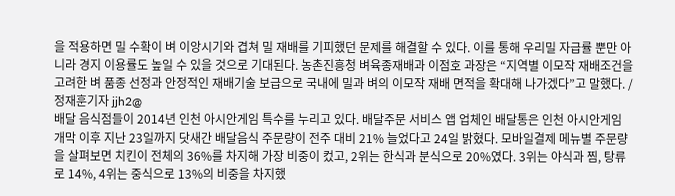을 적용하면 밀 수확이 벼 이앙시기와 겹쳐 밀 재배를 기피했던 문제를 해결할 수 있다. 이를 통해 우리밀 자급률 뿐만 아니라 경지 이용률도 높일 수 있을 것으로 기대된다. 농촌진흥청 벼육종재배과 이점호 과장은 “지역별 이모작 재배조건을 고려한 벼 품종 선정과 안정적인 재배기술 보급으로 국내에 밀과 벼의 이모작 재배 면적을 확대해 나가겠다”고 말했다. /정재훈기자 jjh2@
배달 음식점들이 2014년 인천 아시안게임 특수를 누리고 있다. 배달주문 서비스 앱 업체인 배달통은 인천 아시안게임 개막 이후 지난 23일까지 닷새간 배달음식 주문량이 전주 대비 21% 늘었다고 24일 밝혔다. 모바일결제 메뉴별 주문량을 살펴보면 치킨이 전체의 36%를 차지해 가장 비중이 컸고, 2위는 한식과 분식으로 20%였다. 3위는 야식과 찜, 탕류로 14%, 4위는 중식으로 13%의 비중을 차지했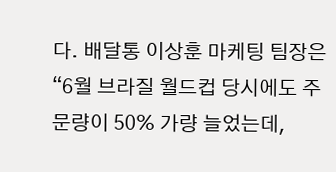다. 배달통 이상훈 마케팅 팀장은 “6월 브라질 월드컵 당시에도 주문량이 50% 가량 늘었는데,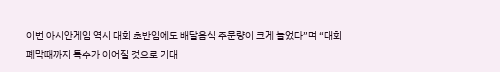이번 아시안게임 역시 대회 초반임에도 배달음식 주문량이 크게 늘었다”며 “대회 폐막때까지 특수가 이어질 것으로 기대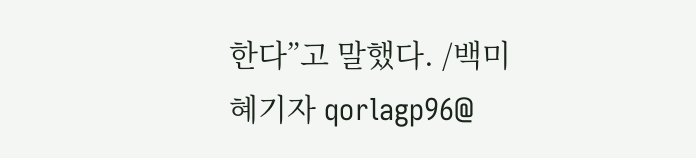한다”고 말했다. /백미혜기자 qorlagp96@